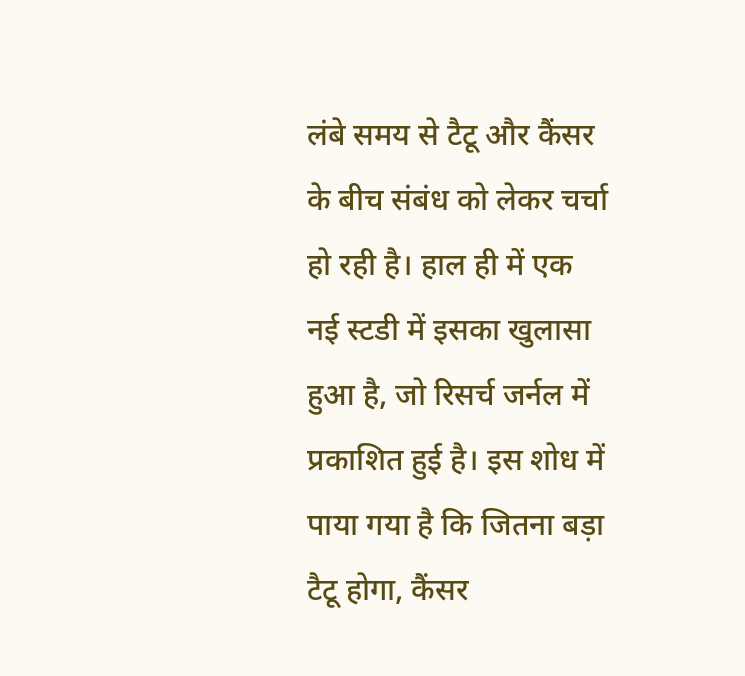लंबे समय से टैटू और कैंसर के बीच संबंध को लेकर चर्चा हो रही है। हाल ही में एक नई स्टडी में इसका खुलासा हुआ है, जो रिसर्च जर्नल में प्रकाशित हुई है। इस शोध में पाया गया है कि जितना बड़ा टैटू होगा, कैंसर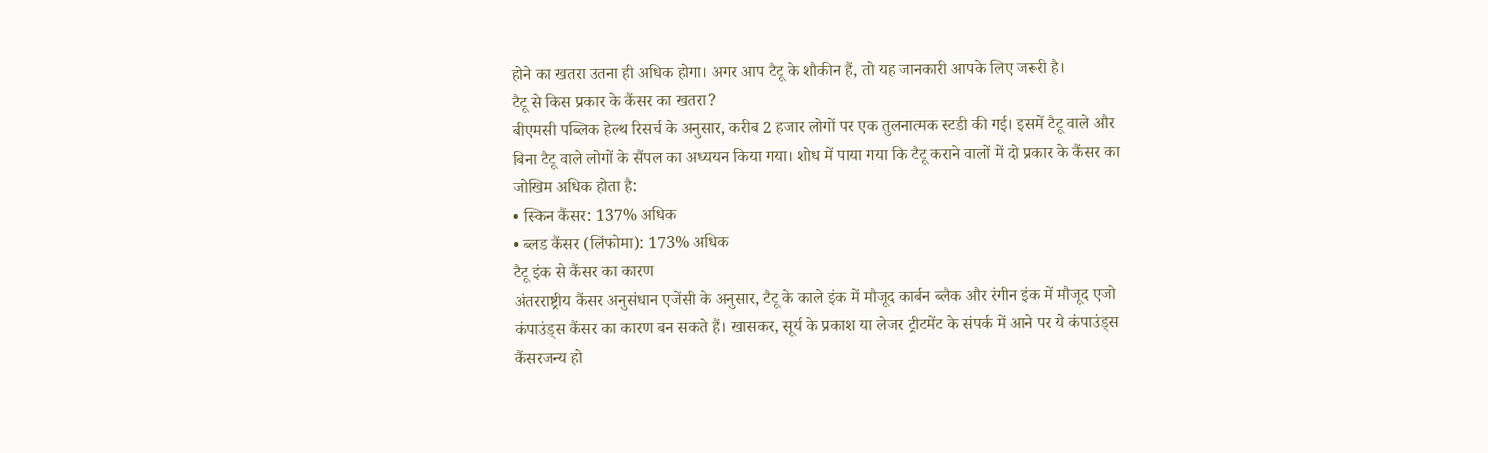होने का खतरा उतना ही अधिक होगा। अगर आप टैटू के शौकीन हैं, तो यह जानकारी आपके लिए जरूरी है।
टैटू से किस प्रकार के कैंसर का खतरा?
बीएमसी पब्लिक हेल्थ रिसर्च के अनुसार, करीब 2 हजार लोगों पर एक तुलनात्मक स्टडी की गई। इसमें टैटू वाले और बिना टैटू वाले लोगों के सैंपल का अध्ययन किया गया। शोध में पाया गया कि टैटू कराने वालों में दो प्रकार के कैंसर का जोखिम अधिक होता है:
• स्किन कैंसर: 137% अधिक
• ब्लड कैंसर (लिंफोमा): 173% अधिक
टैटू इंक से कैंसर का कारण
अंतरराष्ट्रीय कैंसर अनुसंधान एजेंसी के अनुसार, टैटू के काले इंक में मौजूद कार्बन ब्लैक और रंगीन इंक में मौजूद एजो कंपाउंड्स कैंसर का कारण बन सकते हैं। खासकर, सूर्य के प्रकाश या लेजर ट्रीटमेंट के संपर्क में आने पर ये कंपाउंड्स कैंसरजन्य हो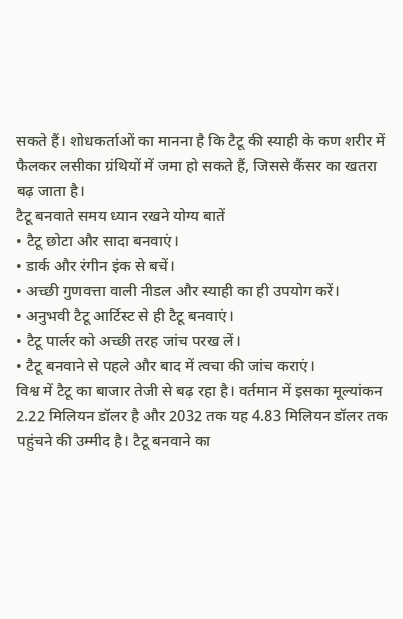सकते हैं। शोधकर्ताओं का मानना है कि टैटू की स्याही के कण शरीर में फैलकर लसीका ग्रंथियों में जमा हो सकते हैं, जिससे कैंसर का खतरा बढ़ जाता है।
टैटू बनवाते समय ध्यान रखने योग्य बातें
• टैटू छोटा और सादा बनवाएं।
• डार्क और रंगीन इंक से बचें।
• अच्छी गुणवत्ता वाली नीडल और स्याही का ही उपयोग करें।
• अनुभवी टैटू आर्टिस्ट से ही टैटू बनवाएं।
• टैटू पार्लर को अच्छी तरह जांच परख लें।
• टैटू बनवाने से पहले और बाद में त्वचा की जांच कराएं।
विश्व में टैटू का बाजार तेजी से बढ़ रहा है। वर्तमान में इसका मूल्यांकन 2.22 मिलियन डॉलर है और 2032 तक यह 4.83 मिलियन डॉलर तक पहुंचने की उम्मीद है। टैटू बनवाने का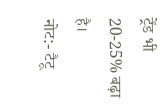ट्रेंड भी 20-25% बढ़ा है।
नोट:- टैटू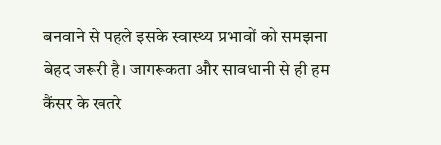बनवाने से पहले इसके स्वास्थ्य प्रभावों को समझना बेहद जरूरी है। जागरूकता और सावधानी से ही हम कैंसर के खतरे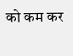को कम कर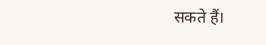सकते हैं।